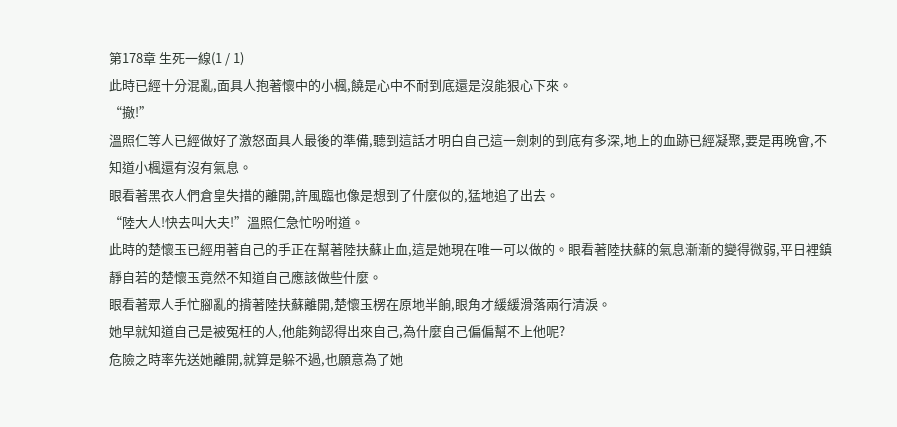第178章 生死一線(1 / 1)
此時已經十分混亂,面具人抱著懷中的小楓,饒是心中不耐到底還是沒能狠心下來。
“撤!”
溫照仁等人已經做好了激怒面具人最後的準備,聽到這話才明白自己這一劍刺的到底有多深,地上的血跡已經凝聚,要是再晚會,不知道小楓還有沒有氣息。
眼看著黑衣人們倉皇失措的離開,許風臨也像是想到了什麼似的,猛地追了出去。
“陸大人!快去叫大夫!”溫照仁急忙吩咐道。
此時的楚懷玉已經用著自己的手正在幫著陸扶蘇止血,這是她現在唯一可以做的。眼看著陸扶蘇的氣息漸漸的變得微弱,平日裡鎮靜自若的楚懷玉竟然不知道自己應該做些什麼。
眼看著眾人手忙腳亂的揹著陸扶蘇離開,楚懷玉楞在原地半餉,眼角才緩緩滑落兩行清淚。
她早就知道自己是被冤枉的人,他能夠認得出來自己,為什麼自己偏偏幫不上他呢?
危險之時率先送她離開,就算是躲不過,也願意為了她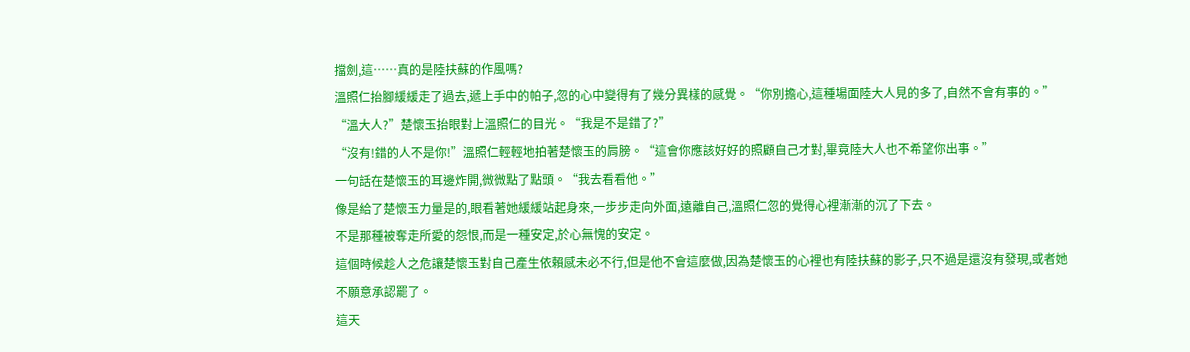擋劍,這……真的是陸扶蘇的作風嗎?
溫照仁抬腳緩緩走了過去,遞上手中的帕子,忽的心中變得有了幾分異樣的感覺。“你別擔心,這種場面陸大人見的多了,自然不會有事的。”
“溫大人?”楚懷玉抬眼對上溫照仁的目光。“我是不是錯了?”
“沒有!錯的人不是你!”溫照仁輕輕地拍著楚懷玉的肩膀。“這會你應該好好的照顧自己才對,畢竟陸大人也不希望你出事。”
一句話在楚懷玉的耳邊炸開,微微點了點頭。“我去看看他。”
像是給了楚懷玉力量是的,眼看著她緩緩站起身來,一步步走向外面,遠離自己,溫照仁忽的覺得心裡漸漸的沉了下去。
不是那種被奪走所愛的怨恨,而是一種安定,於心無愧的安定。
這個時候趁人之危讓楚懷玉對自己產生依賴感未必不行,但是他不會這麼做,因為楚懷玉的心裡也有陸扶蘇的影子,只不過是還沒有發現,或者她不願意承認罷了。
這天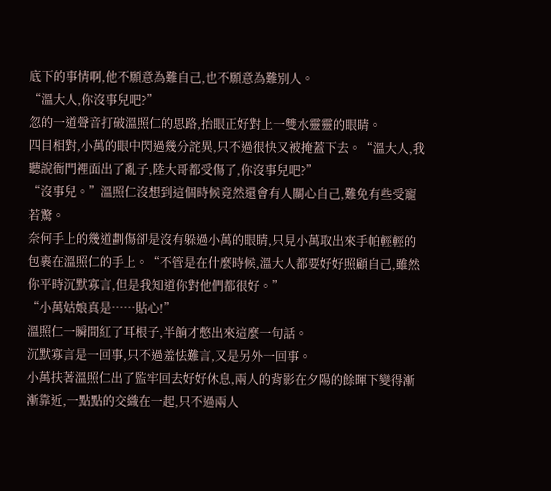底下的事情啊,他不願意為難自己,也不願意為難別人。
“溫大人,你沒事兒吧?”
忽的一道聲音打破溫照仁的思路,抬眼正好對上一雙水靈靈的眼睛。
四目相對,小萬的眼中閃過幾分詫異,只不過很快又被掩蓋下去。“溫大人,我聽說衙門裡面出了亂子,陸大哥都受傷了,你沒事兒吧?”
“沒事兒。”溫照仁沒想到這個時候竟然還會有人關心自己,難免有些受寵若驚。
奈何手上的幾道劃傷卻是沒有躲過小萬的眼睛,只見小萬取出來手帕輕輕的包裹在溫照仁的手上。“不管是在什麼時候,溫大人都要好好照顧自己,雖然你平時沉默寡言,但是我知道你對他們都很好。”
“小萬姑娘真是……貼心!”
溫照仁一瞬間紅了耳根子,半餉才憋出來這麼一句話。
沉默寡言是一回事,只不過羞怯難言,又是另外一回事。
小萬扶著溫照仁出了監牢回去好好休息,兩人的背影在夕陽的餘暉下變得漸漸靠近,一點點的交織在一起,只不過兩人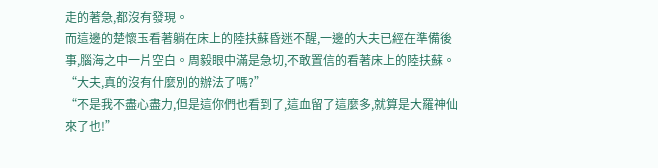走的著急,都沒有發現。
而這邊的楚懷玉看著躺在床上的陸扶蘇昏迷不醒,一邊的大夫已經在準備後事,腦海之中一片空白。周毅眼中滿是急切,不敢置信的看著床上的陸扶蘇。
“大夫,真的沒有什麼別的辦法了嗎?”
“不是我不盡心盡力,但是這你們也看到了,這血留了這麼多,就算是大羅神仙來了也!”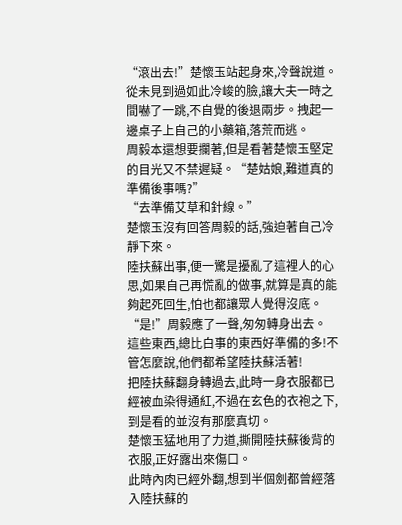“滾出去!”楚懷玉站起身來,冷聲說道。
從未見到過如此冷峻的臉,讓大夫一時之間嚇了一跳,不自覺的後退兩步。拽起一邊桌子上自己的小藥箱,落荒而逃。
周毅本還想要攔著,但是看著楚懷玉堅定的目光又不禁遲疑。“楚姑娘,難道真的準備後事嗎?”
“去準備艾草和針線。”
楚懷玉沒有回答周毅的話,強迫著自己冷靜下來。
陸扶蘇出事,便一驚是擾亂了這裡人的心思,如果自己再慌亂的做事,就算是真的能夠起死回生,怕也都讓眾人覺得沒底。
“是!”周毅應了一聲,匆匆轉身出去。
這些東西,總比白事的東西好準備的多!不管怎麼說,他們都希望陸扶蘇活著!
把陸扶蘇翻身轉過去,此時一身衣服都已經被血染得通紅,不過在玄色的衣袍之下,到是看的並沒有那麼真切。
楚懷玉猛地用了力道,撕開陸扶蘇後背的衣服,正好露出來傷口。
此時內肉已經外翻,想到半個劍都曾經落入陸扶蘇的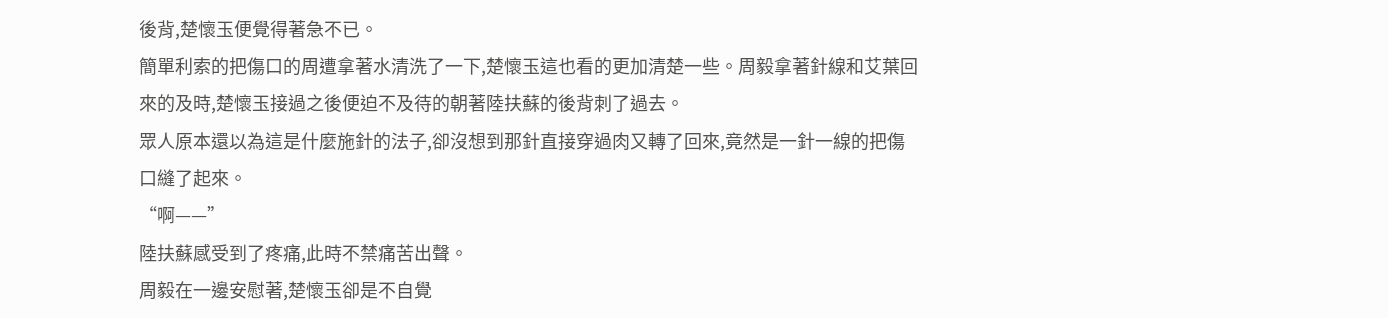後背,楚懷玉便覺得著急不已。
簡單利索的把傷口的周遭拿著水清洗了一下,楚懷玉這也看的更加清楚一些。周毅拿著針線和艾葉回來的及時,楚懷玉接過之後便迫不及待的朝著陸扶蘇的後背刺了過去。
眾人原本還以為這是什麼施針的法子,卻沒想到那針直接穿過肉又轉了回來,竟然是一針一線的把傷口縫了起來。
“啊——”
陸扶蘇感受到了疼痛,此時不禁痛苦出聲。
周毅在一邊安慰著,楚懷玉卻是不自覺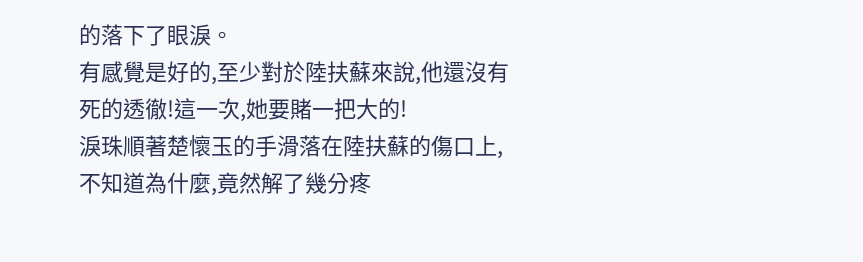的落下了眼淚。
有感覺是好的,至少對於陸扶蘇來說,他還沒有死的透徹!這一次,她要賭一把大的!
淚珠順著楚懷玉的手滑落在陸扶蘇的傷口上,不知道為什麼,竟然解了幾分疼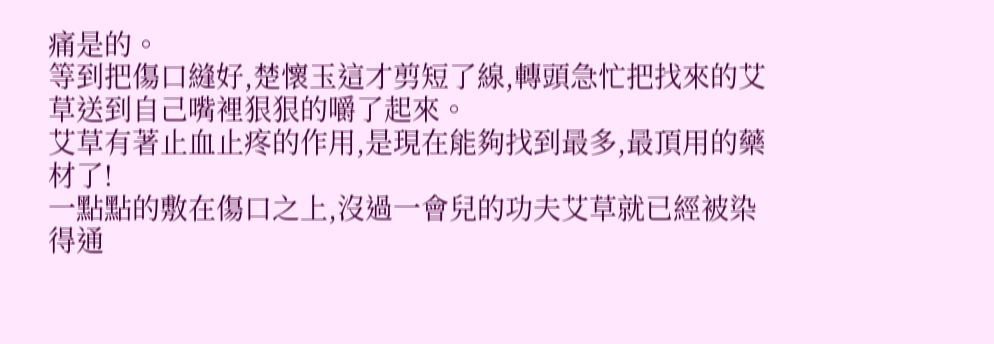痛是的。
等到把傷口縫好,楚懷玉這才剪短了線,轉頭急忙把找來的艾草送到自己嘴裡狠狠的嚼了起來。
艾草有著止血止疼的作用,是現在能夠找到最多,最頂用的藥材了!
一點點的敷在傷口之上,沒過一會兒的功夫艾草就已經被染得通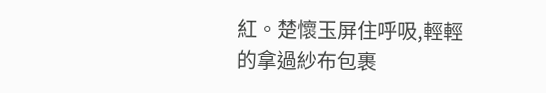紅。楚懷玉屏住呼吸,輕輕的拿過紗布包裹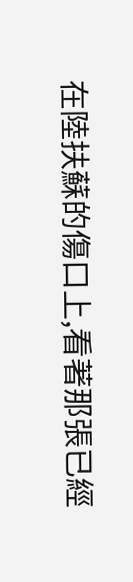在陸扶蘇的傷口上,看著那張已經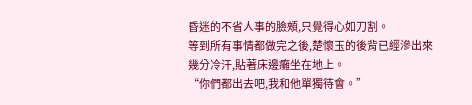昏迷的不省人事的臉頰,只覺得心如刀割。
等到所有事情都做完之後,楚懷玉的後背已經滲出來幾分冷汗,貼著床邊癱坐在地上。
“你們都出去吧,我和他單獨待會。”